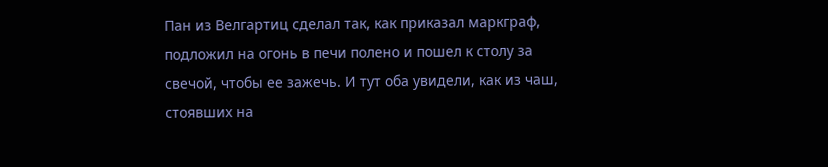Пан из Велгартиц сделал так, как приказал маркграф, подложил на огонь в печи полено и пошел к столу за свечой, чтобы ее зажечь. И тут оба увидели, как из чаш, стоявших на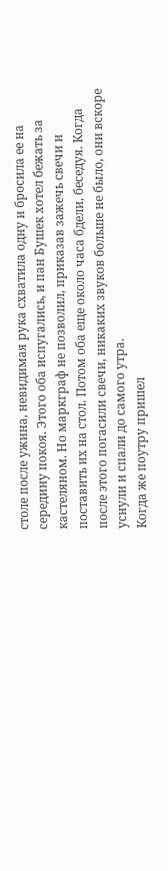столе после ужина, невидимая рука схватила одну и бросила ее на середину покоя. Этого оба испугались, и пан Бушек хотел бежать за кастеляном. Но маркграф не позволил, приказав зажечь свечи и поставить их на стол. Потом оба еще около часа бдели, беседуя. Когда после этого погасили свечи, никаких звуков больше не было, они вскоре уснули и спали до самого утра.
Когда же поутру пришел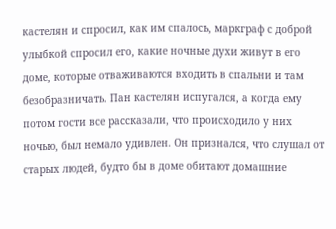кастелян и спросил, как им спалось, маркграф с доброй улыбкой спросил его, какие ночные духи живут в его доме, которые отваживаются входить в спальни и там безобразничать. Пан кастелян испугался, а когда ему потом гости все рассказали, что происходило у них ночью, был немало удивлен. Он признался, что слушал от старых людей, будто бы в доме обитают домашние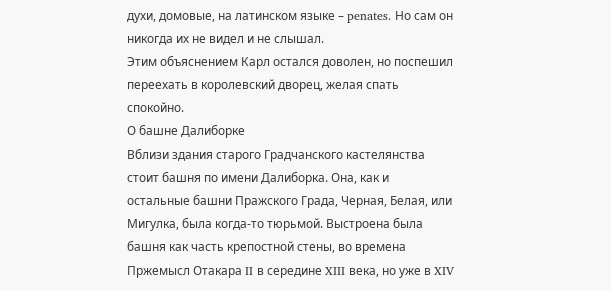духи, домовые, на латинском языке – penates. Но сам он никогда их не видел и не слышал.
Этим объяснением Карл остался доволен, но поспешил переехать в королевский дворец, желая спать спокойно.
О башне Далиборке
Вблизи здания старого Градчанского кастелянства стоит башня по имени Далиборка. Она, как и остальные башни Пражского Града, Черная, Белая, или Мигулка, была когда-то тюрьмой. Выстроена была башня как часть крепостной стены, во времена Пржемысл Отакара II в середине XIII века, но уже в XIV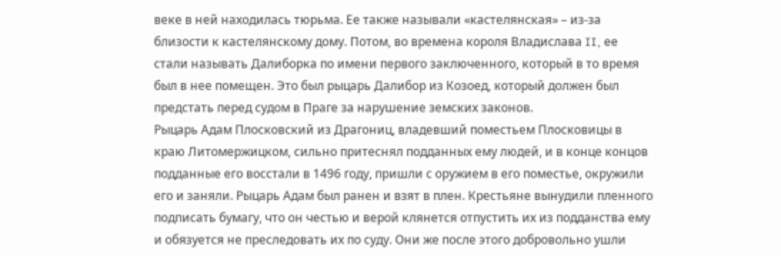веке в ней находилась тюрьма. Ее также называли «кастелянская» – из-за близости к кастелянскому дому. Потом, во времена короля Владислава II, ее стали называть Далиборка по имени первого заключенного, который в то время был в нее помещен. Это был рыцарь Далибор из Козоед, который должен был предстать перед судом в Праге за нарушение земских законов.
Рыцарь Адам Плосковский из Драгониц, владевший поместьем Плосковицы в краю Литомержицком, сильно притеснял подданных ему людей, и в конце концов подданные его восстали в 1496 году, пришли с оружием в его поместье, окружили его и заняли. Рыцарь Адам был ранен и взят в плен. Крестьяне вынудили пленного подписать бумагу, что он честью и верой клянется отпустить их из подданства ему и обязуется не преследовать их по суду. Они же после этого добровольно ушли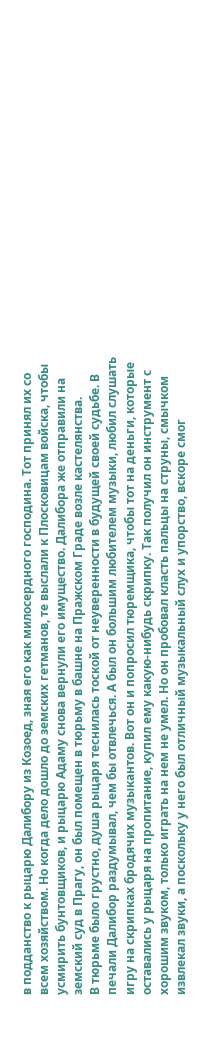в подданство к рыцарю Далибору из Козоед, зная его как милосердного господина. Тот принял их со всем хозяйством. Но когда дело дошло до земских гетманов, те выслали к Плосковицам войска, чтобы усмирить бунтовщиков, и рыцарю Адаму снова вернули его имущество. Далибора же отправили на земский суд в Прагу, он был помещен в тюрьму в башне на Пражском Граде возле кастелянства.
В тюрьме было грустно, душа рыцаря теснилась тоской от неуверенности в будущей своей судьбе. В печали Далибор раздумывал, чем бы отвлечься. А был он большим любителем музыки, любил слушать игру на скрипках бродячих музыкантов. Вот он и попросил тюремщика, чтобы тот на деньги, которые оставались у рыцаря на пропитание, купил ему какую-нибудь скрипку. Так получил он инструмент с хорошим звуком, только играть на нем не умел. Но он пробовал класть пальцы на струны, смычком извлекал звуки, а поскольку у него был отличный музыкальный слух и упорство, вскоре смог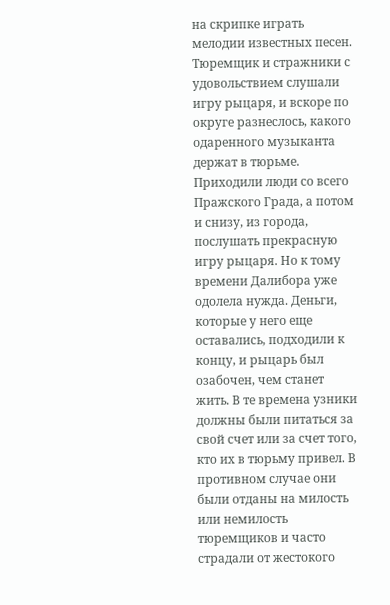на скрипке играть мелодии известных песен.
Тюремщик и стражники с удовольствием слушали игру рыцаря, и вскоре по округе разнеслось, какого одаренного музыканта держат в тюрьме. Приходили люди со всего Пражского Града, а потом и снизу, из города, послушать прекрасную игру рыцаря. Но к тому времени Далибора уже одолела нужда. Деньги, которые у него еще оставались, подходили к концу, и рыцарь был озабочен, чем станет жить. В те времена узники должны были питаться за свой счет или за счет того, кто их в тюрьму привел. В противном случае они были отданы на милость или немилость тюремщиков и часто страдали от жестокого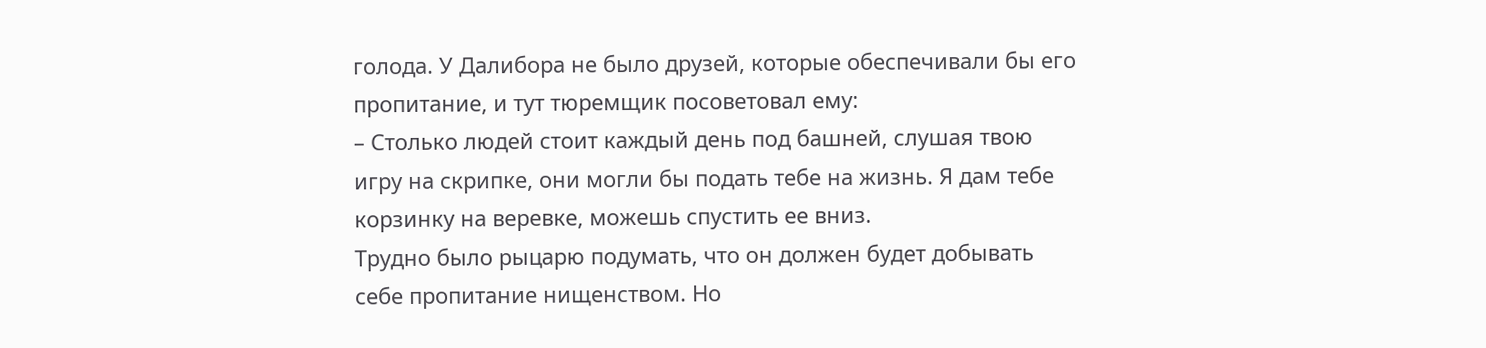голода. У Далибора не было друзей, которые обеспечивали бы его пропитание, и тут тюремщик посоветовал ему:
– Столько людей стоит каждый день под башней, слушая твою игру на скрипке, они могли бы подать тебе на жизнь. Я дам тебе корзинку на веревке, можешь спустить ее вниз.
Трудно было рыцарю подумать, что он должен будет добывать себе пропитание нищенством. Но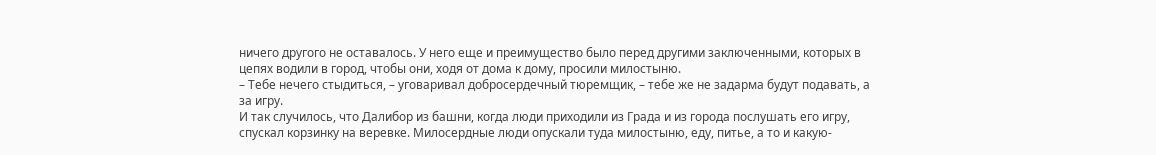ничего другого не оставалось. У него еще и преимущество было перед другими заключенными, которых в цепях водили в город, чтобы они, ходя от дома к дому, просили милостыню.
– Тебе нечего стыдиться, – уговаривал добросердечный тюремщик, – тебе же не задарма будут подавать, а за игру.
И так случилось, что Далибор из башни, когда люди приходили из Града и из города послушать его игру, спускал корзинку на веревке. Милосердные люди опускали туда милостыню, еду, питье, а то и какую-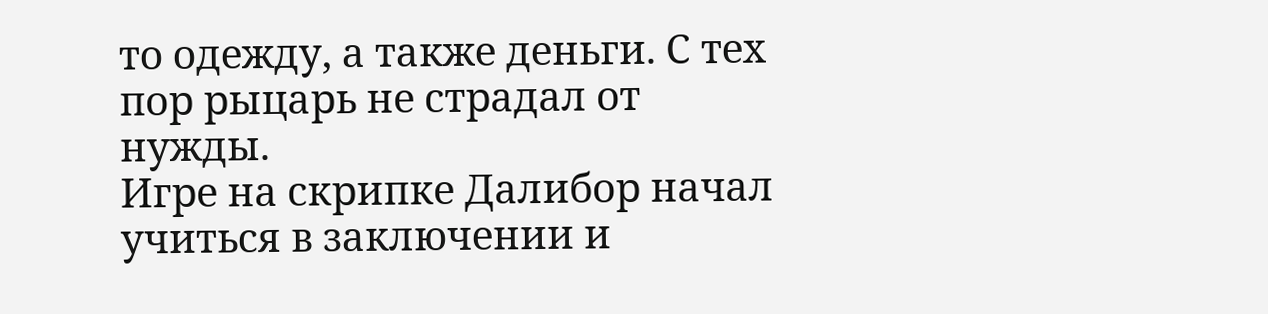то одежду, а также деньги. С тех пор рыцарь не страдал от нужды.
Игре на скрипке Далибор начал учиться в заключении и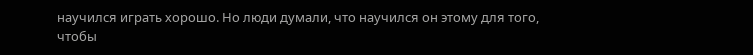научился играть хорошо. Но люди думали, что научился он этому для того, чтобы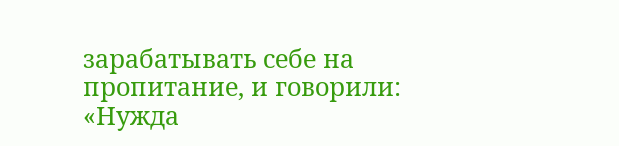зарабатывать себе на пропитание, и говорили: «Нужда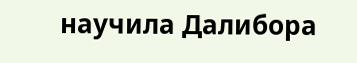научила Далибора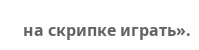на скрипке играть».